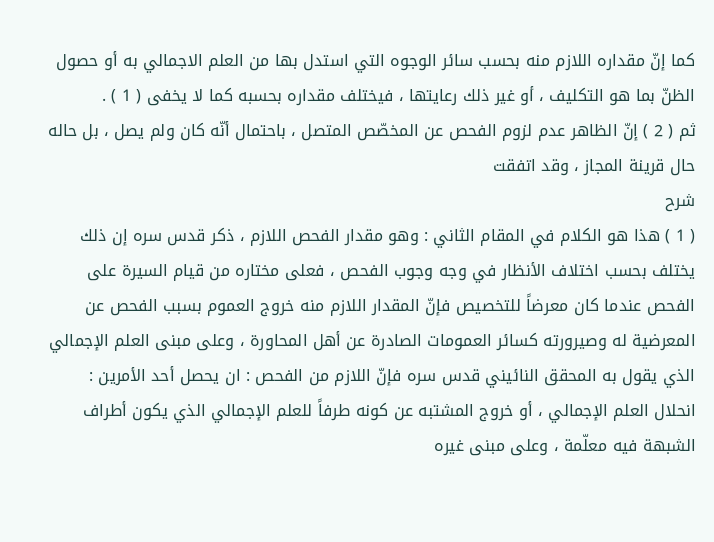كما إنّ مقداره اللازم منه بحسب سائر الوجوه التي استدل بها من العلم الاجمالي به أو حصول الظنّ بما هو التكليف ، أو غير ذلك رعايتها ، فيختلف مقداره بحسبه كما لا يخفى ( 1 ) .
ثم ( 2 ) إنّ الظاهر عدم لزوم الفحص عن المخصّص المتصل ، باحتمال أنّه كان ولم يصل ، بل حاله حال قرينة المجاز ، وقد اتفقت
شرح
( 1 ) هذا هو الكلام في المقام الثاني : وهو مقدار الفحص اللازم ، ذكر قدس سره إن ذلك يختلف بحسب اختلاف الأنظار في وجه وجوب الفحص ، فعلى مختاره من قيام السيرة على الفحص عندما كان معرضاً للتخصيص فإنّ المقدار اللازم منه خروج العموم بسبب الفحص عن المعرضية له وصيرورته كسائر العمومات الصادرة عن أهل المحاورة ، وعلى مبنى العلم الإجمالي الذي يقول به المحقق النائيني قدس سره فإنّ اللازم من الفحص : ان يحصل أحد الأمرين : انحلال العلم الإجمالي ، أو خروج المشتبه عن كونه طرفاً للعلم الإجمالي الذي يكون أطراف الشبهة فيه معلّمة ، وعلى مبنى غيره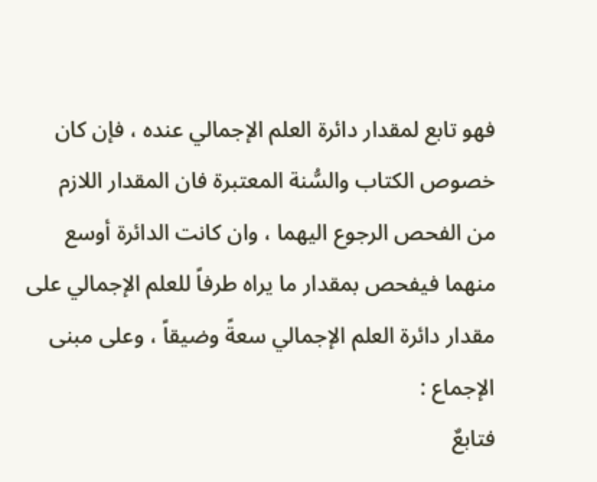فهو تابع لمقدار دائرة العلم الإجمالي عنده ، فإن كان خصوص الكتاب والسُّنة المعتبرة فان المقدار اللازم من الفحص الرجوع اليهما ، وان كانت الدائرة أوسع منهما فيفحص بمقدار ما يراه طرفاً للعلم الإجمالي على مقدار دائرة العلم الإجمالي سعةً وضيقاً ، وعلى مبنى الإجماع :
فتابعٌ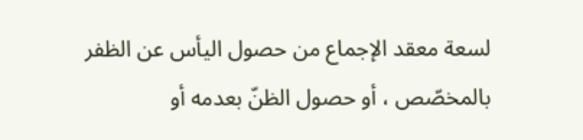لسعة معقد الإجماع من حصول اليأس عن الظفر بالمخصّص ، أو حصول الظنّ بعدمه أو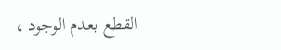القطع بعدم الوجود ،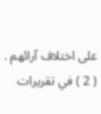على اختلاف آرائهم .
( 2 ) في تقريرات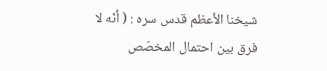شيخنا الأعظم قدس سره : ( أنّه لا فرق بين احتمال المخصّص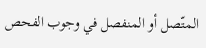المتّصل أو المنفصل في وجوب الفحص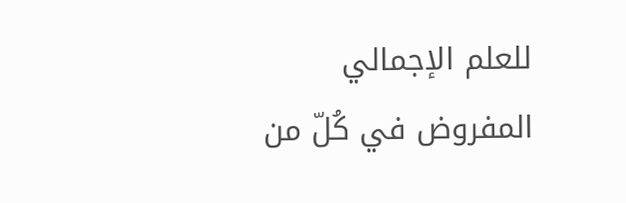للعلم الإجمالي المفروض في كُلّ من